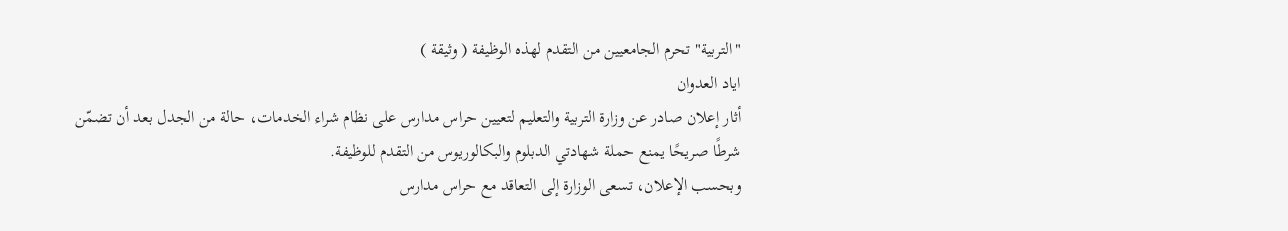"التربية" تحرم الجامعيين من التقدم لهذه الوظيفة ( وثيقة )
اياد العدوان
أثار إعلان صادر عن وزارة التربية والتعليم لتعيين حراس مدارس على نظام شراء الخدمات، حالة من الجدل بعد أن تضمّن شرطًا صريحًا يمنع حملة شهادتي الدبلوم والبكالوريوس من التقدم للوظيفة.
وبحسب الإعلان، تسعى الوزارة إلى التعاقد مع حراس مدارس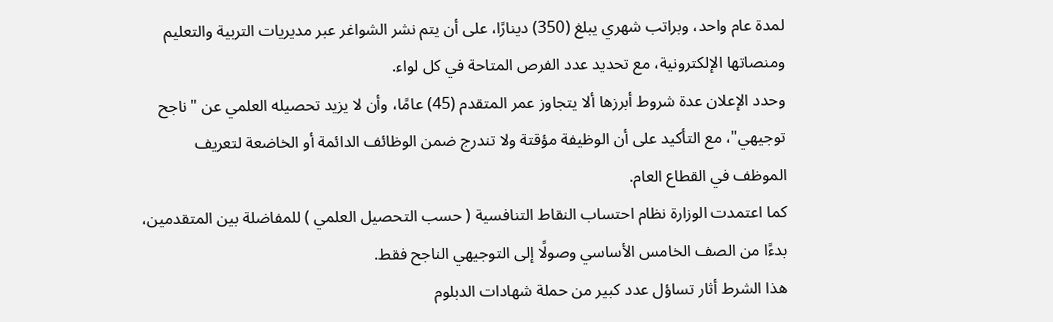لمدة عام واحد، وبراتب شهري يبلغ (350) دينارًا، على أن يتم نشر الشواغر عبر مديريات التربية والتعليم ومنصاتها الإلكترونية، مع تحديد عدد الفرص المتاحة في كل لواء.
وحدد الإعلان عدة شروط أبرزها ألا يتجاوز عمر المتقدم (45) عامًا، وأن لا يزيد تحصيله العلمي عن "ناجح توجيهي"، مع التأكيد على أن الوظيفة مؤقتة ولا تندرج ضمن الوظائف الدائمة أو الخاضعة لتعريف الموظف في القطاع العام.
كما اعتمدت الوزارة نظام احتساب النقاط التنافسية ( حسب التحصيل العلمي ) للمفاضلة بين المتقدمين، بدءًا من الصف الخامس الأساسي وصولًا إلى التوجيهي الناجح فقط.
هذا الشرط أثار تساؤل عدد كبير من حملة شهادات الدبلوم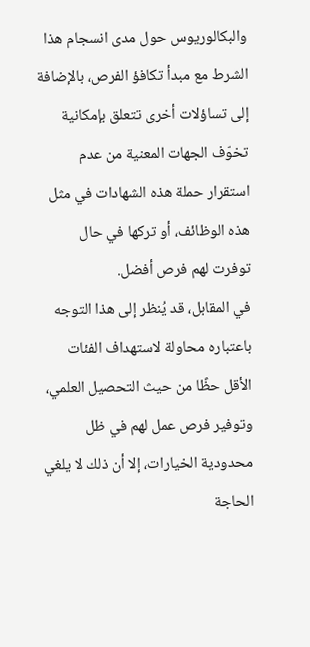والبكالوريوس حول مدى انسجام هذا الشرط مع مبدأ تكافؤ الفرص، بالإضافة إلى تساؤلات أخرى تتعلق بإمكانية تخوّف الجهات المعنية من عدم استقرار حملة هذه الشهادات في مثل هذه الوظائف، أو تركها في حال توفرت لهم فرص أفضل.
في المقابل، قد يُنظر إلى هذا التوجه باعتباره محاولة لاستهداف الفئات الأقل حظًا من حيث التحصيل العلمي، وتوفير فرص عمل لهم في ظل محدودية الخيارات، إلا أن ذلك لا يلغي الحاجة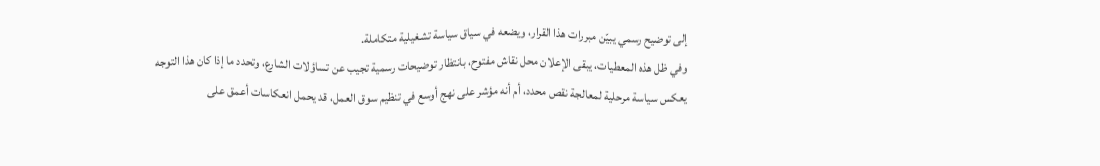إلى توضيح رسمي يبيّن مبررات هذا القرار، ويضعه في سياق سياسة تشغيلية متكاملة.
وفي ظل هذه المعطيات، يبقى الإعلان محل نقاش مفتوح، بانتظار توضيحات رسمية تجيب عن تساؤلات الشارع، وتحدد ما إذا كان هذا التوجه يعكس سياسة مرحلية لمعالجة نقص محدد، أم أنه مؤشر على نهج أوسع في تنظيم سوق العمل، قد يحمل انعكاسات أعمق على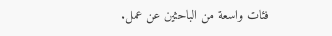فئات واسعة من الباحثين عن عمل.